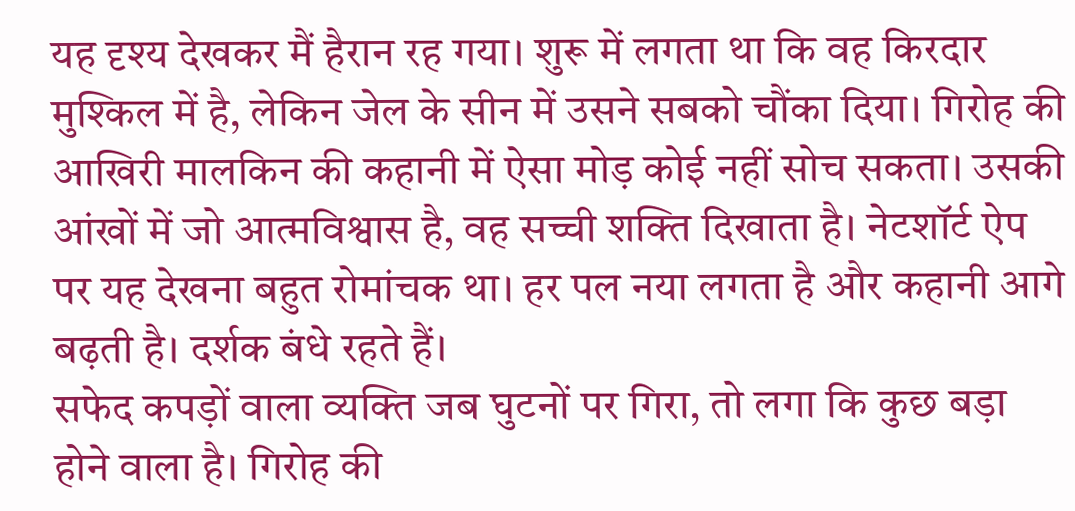यह दृश्य देखकर मैं हैरान रह गया। शुरू में लगता था कि वह किरदार मुश्किल में है, लेकिन जेल के सीन में उसने सबको चौंका दिया। गिरोह की आखिरी मालकिन की कहानी में ऐसा मोड़ कोई नहीं सोच सकता। उसकी आंखों में जो आत्मविश्वास है, वह सच्ची शक्ति दिखाता है। नेटशॉर्ट ऐप पर यह देखना बहुत रोमांचक था। हर पल नया लगता है और कहानी आगे बढ़ती है। दर्शक बंधे रहते हैं।
सफेद कपड़ों वाला व्यक्ति जब घुटनों पर गिरा, तो लगा कि कुछ बड़ा होने वाला है। गिरोह की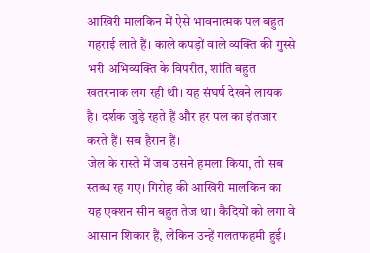आखिरी मालकिन में ऐसे भावनात्मक पल बहुत गहराई लाते हैं। काले कपड़ों वाले व्यक्ति की गुस्से भरी अभिव्यक्ति के विपरीत, शांति बहुत खतरनाक लग रही थी। यह संघर्ष देखने लायक है। दर्शक जुड़े रहते हैं और हर पल का इंतजार करते हैं। सब हैरान हैं।
जेल के रास्ते में जब उसने हमला किया, तो सब स्तब्ध रह गए। गिरोह की आखिरी मालकिन का यह एक्शन सीन बहुत तेज था। कैदियों को लगा वे आसान शिकार हैं, लेकिन उन्हें गलतफहमी हुई।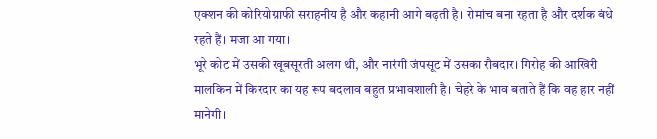एक्शन की कोरियोग्राफी सराहनीय है और कहानी आगे बढ़ती है। रोमांच बना रहता है और दर्शक बंधे रहते हैं। मजा आ गया।
भूरे कोट में उसकी खूबसूरती अलग थी, और नारंगी जंपसूट में उसका रौबदार। गिरोह की आखिरी मालकिन में किरदार का यह रूप बदलाव बहुत प्रभावशाली है। चेहरे के भाव बताते हैं कि वह हार नहीं मानेगी।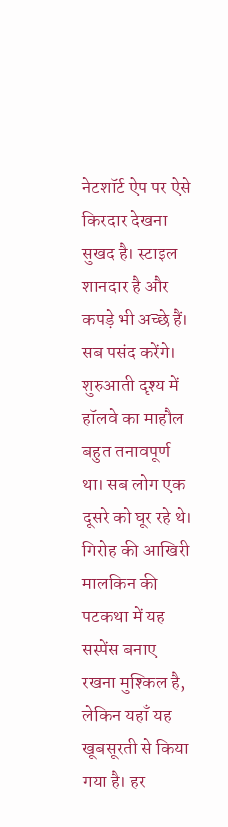नेटशॉर्ट ऐप पर ऐसे किरदार देखना सुखद है। स्टाइल शानदार है और कपड़े भी अच्छे हैं। सब पसंद करेंगे।
शुरुआती दृश्य में हॉलवे का माहौल बहुत तनावपूर्ण था। सब लोग एक दूसरे को घूर रहे थे। गिरोह की आखिरी मालकिन की पटकथा में यह सस्पेंस बनाए रखना मुश्किल है, लेकिन यहाँ यह खूबसूरती से किया गया है। हर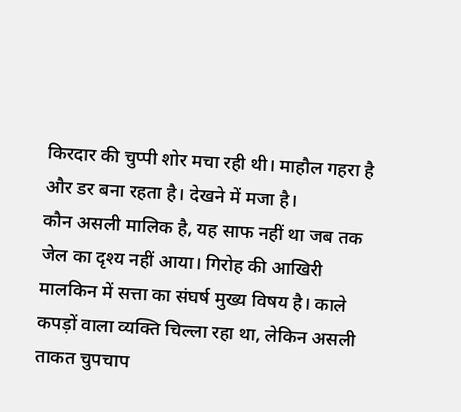किरदार की चुप्पी शोर मचा रही थी। माहौल गहरा है और डर बना रहता है। देखने में मजा है।
कौन असली मालिक है, यह साफ नहीं था जब तक जेल का दृश्य नहीं आया। गिरोह की आखिरी मालकिन में सत्ता का संघर्ष मुख्य विषय है। काले कपड़ों वाला व्यक्ति चिल्ला रहा था, लेकिन असली ताकत चुपचाप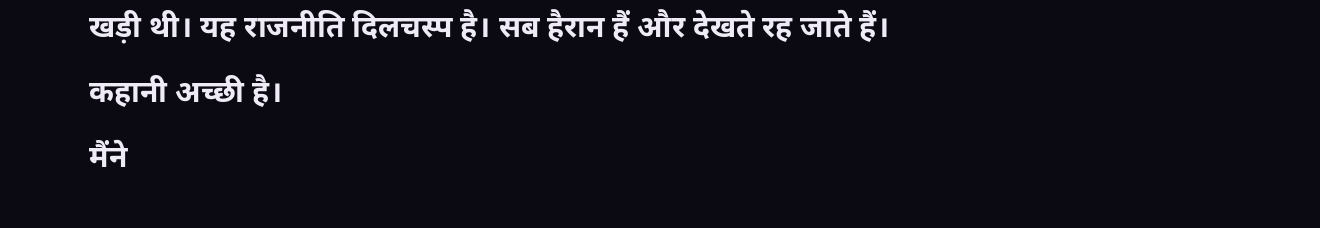खड़ी थी। यह राजनीति दिलचस्प है। सब हैरान हैं और देखते रह जाते हैं। कहानी अच्छी है।
मैंने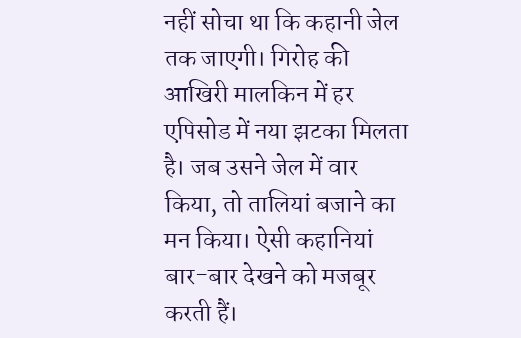नहीं सोचा था कि कहानी जेल तक जाएगी। गिरोह की आखिरी मालकिन में हर एपिसोड में नया झटका मिलता है। जब उसने जेल में वार किया, तो तालियां बजाने का मन किया। ऐसी कहानियां बार-बार देखने को मजबूर करती हैं।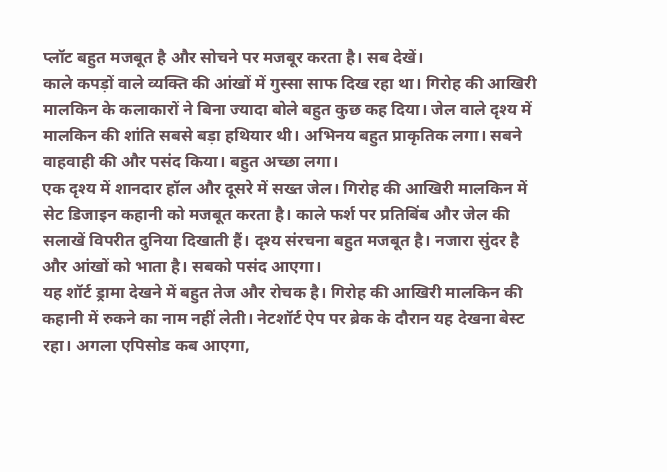प्लॉट बहुत मजबूत है और सोचने पर मजबूर करता है। सब देखें।
काले कपड़ों वाले व्यक्ति की आंखों में गुस्सा साफ दिख रहा था। गिरोह की आखिरी मालकिन के कलाकारों ने बिना ज्यादा बोले बहुत कुछ कह दिया। जेल वाले दृश्य में मालकिन की शांति सबसे बड़ा हथियार थी। अभिनय बहुत प्राकृतिक लगा। सबने वाहवाही की और पसंद किया। बहुत अच्छा लगा।
एक दृश्य में शानदार हॉल और दूसरे में सख्त जेल। गिरोह की आखिरी मालकिन में सेट डिजाइन कहानी को मजबूत करता है। काले फर्श पर प्रतिबिंब और जेल की सलाखें विपरीत दुनिया दिखाती हैं। दृश्य संरचना बहुत मजबूत है। नजारा सुंदर है और आंखों को भाता है। सबको पसंद आएगा।
यह शॉर्ट ड्रामा देखने में बहुत तेज और रोचक है। गिरोह की आखिरी मालकिन की कहानी में रुकने का नाम नहीं लेती। नेटशॉर्ट ऐप पर ब्रेक के दौरान यह देखना बेस्ट रहा। अगला एपिसोड कब आएगा,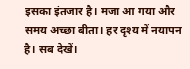इसका इंतजार है। मजा आ गया और समय अच्छा बीता। हर दृश्य में नयापन है। सब देखें।